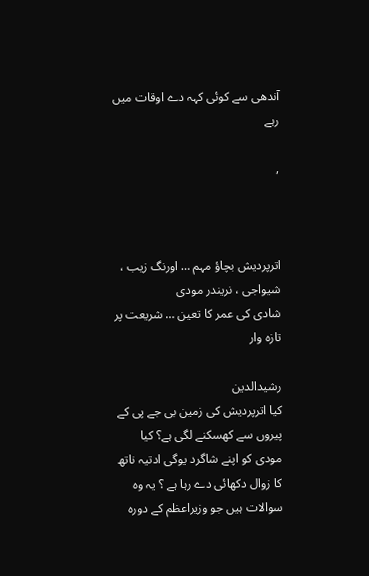آندھی سے کوئی کہہ دے اوقات میں رہے

,



اترپردیش بچاؤ مہم … اورنگ زیب ، شیواجی ، نریندر مودی
شادی کی عمر کا تعین … شریعت پر تازہ وار

رشیدالدین
کیا اترپردیش کی زمین بی جے پی کے پیروں سے کھسکنے لگی ہے؟ کیا مودی کو اپنے شاگرد یوگی ادتیہ ناتھ کا زوال دکھائی دے رہا ہے ؟ یہ وہ سوالات ہیں جو وزیراعظم کے دورہ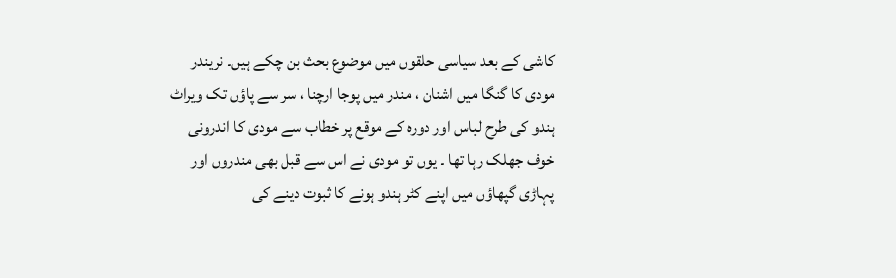کاشی کے بعد سیاسی حلقوں میں موضوع بحث بن چکے ہیں۔ نریندر مودی کا گنگا میں اشنان ، مندر میں پوجا ارچنا ، سر سے پاؤں تک ویراٹ ہندو کی طرح لباس اور دورہ کے موقع پر خطاب سے مودی کا اندرونی خوف جھلک رہا تھا ۔ یوں تو مودی نے اس سے قبل بھی مندروں اور پہاڑی گپھاؤں میں اپنے کٹر ہندو ہونے کا ثبوت دینے کی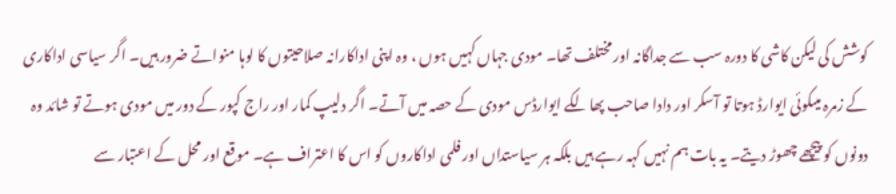کوشش کی لیکن کاشی کا دورہ سب سے جداگانہ اور مختلف تھا۔ مودی جہاں کہیں ہوں ، وہ اپنی اداکارانہ صلاحیتوں کا لوہا منواتے ضرور ہیں۔ اگر سیاسی اداکاری کے زمرہ میںکوئی ایوارڈ ہوتا تو آسکر اور دادا صاحب پھالکے ایوارڈس مودی کے حصہ میں آتے۔ اگر دلیپ کمار اور راج کپور کے دور میں مودی ہوتے تو شائد وہ دونوں کو پیچھے چھوڑ دیتے۔ یہ بات ہم نہیں کہہ رہے ہیں بلکہ ہر سیاستداں اور فلمی اداکاروں کو اس کا اعتراف ہے۔ موقع اور محل کے اعتبار سے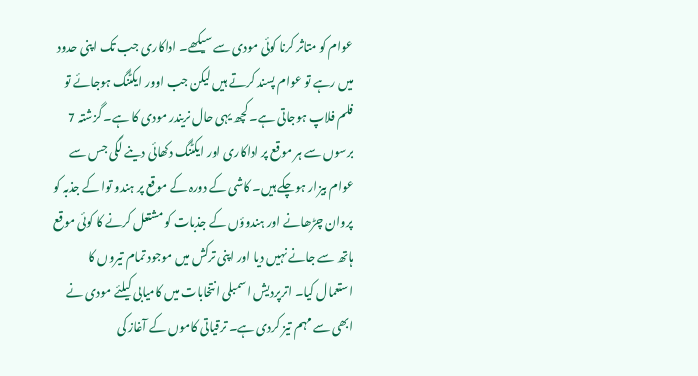عوام کو متاثر کرنا کوئی مودی سے سیکھے۔ اداکاری جب تک اپنی حدود میں رہے تو عوام پسند کرتے ہیں لیکن جب اوور ایکٹنگ ہوجائے تو فلم فلاپ ہوجاتی ہے۔ کچھ یہی حال نریندر مودی کا ہے۔ گزشتہ 7 برسوں سے ہر موقع پر اداکاری اور ایکٹنگ دکھائی دینے لگی جس سے عوام بیزار ہوچکے ہیں۔ کاشی کے دورہ کے موقع پر ہندو توا کے جذبہ کو پروان چڑھانے اور ہندوؤں کے جذبات کو مشتعل کرنے کا کوئی موقع ہاتھ سے جانے نہیں دیا اور اپنی ترکش میں موجود تمام تیروں کا استعمال کیا۔ اترپردیش اسمبلی انتخابات میں کامیابی کیلئے مودی نے ابھی سے مہم تیز کردی ہے۔ ترقیاتی کاموں کے آغاز کی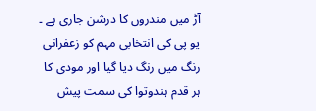آڑ میں مندروں کا درشن جاری ہے ۔ یو پی کی انتخابی مہم کو زعفرانی رنگ میں رنگ دیا گیا اور مودی کا ہر قدم ہندوتوا کی سمت پیش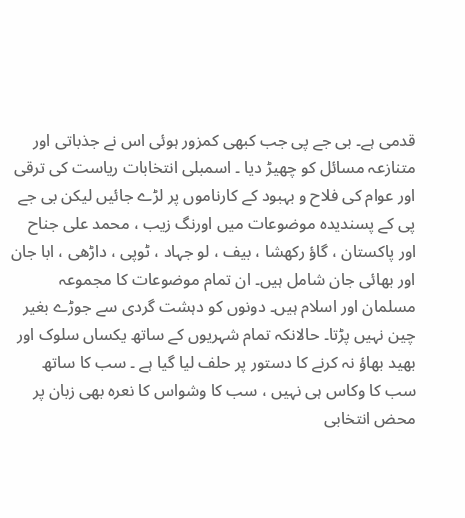قدمی ہے۔ بی جے پی جب کبھی کمزور ہوئی اس نے جذباتی اور متنازعہ مسائل کو چھیڑ دیا ۔ اسمبلی انتخابات ریاست کی ترقی اور عوام کی فلاح و بہبود کے کارناموں پر لڑے جائیں لیکن بی جے پی کے پسندیدہ موضوعات میں اورنگ زیب ، محمد علی جناح اور پاکستان ، گاؤ رکھشا ، بیف ، لو جہاد ، ٹوپی ، داڑھی ، ابا جان اور بھائی جان شامل ہیں۔ ان تمام موضوعات کا مجموعہ مسلمان اور اسلام ہیں۔ دونوں کو دہشت گردی سے جوڑے بغیر چین نہیں پڑتا۔ حالانکہ تمام شہریوں کے ساتھ یکساں سلوک اور بھید بھاؤ نہ کرنے کا دستور پر حلف لیا گیا ہے ۔ سب کا ساتھ سب کا وکاس ہی نہیں ، سب کا وشواس کا نعرہ بھی زبان پر محض انتخابی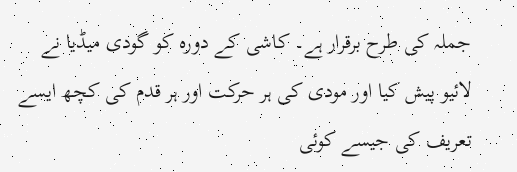جملہ کی طرح برقرار ہے۔ کاشی کے دورہ کو گودی میڈیا نے لائیو پیش کیا اور مودی کی ہر حرکت اور ہر قدم کی کچھ ایسے تعریف کی جیسے کوئی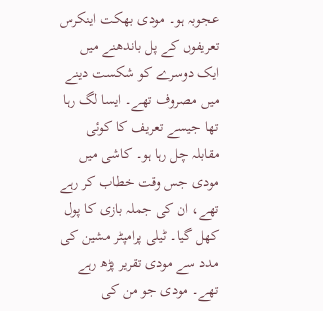عجوبہ ہو۔ مودی بھکت اینکرس تعریفوں کے پل باندھنے میں ایک دوسرے کو شکست دینے میں مصروف تھے۔ ایسا لگ رہا تھا جیسے تعریف کا کوئی مقابلہ چل رہا ہو۔ کاشی میں مودی جس وقت خطاب کر رہے تھے، ان کی جملہ بازی کا پول کھل گیا۔ ٹیلی پرامپٹر مشین کی مدد سے مودی تقریر پڑھ رہے تھے۔ مودی جو من کی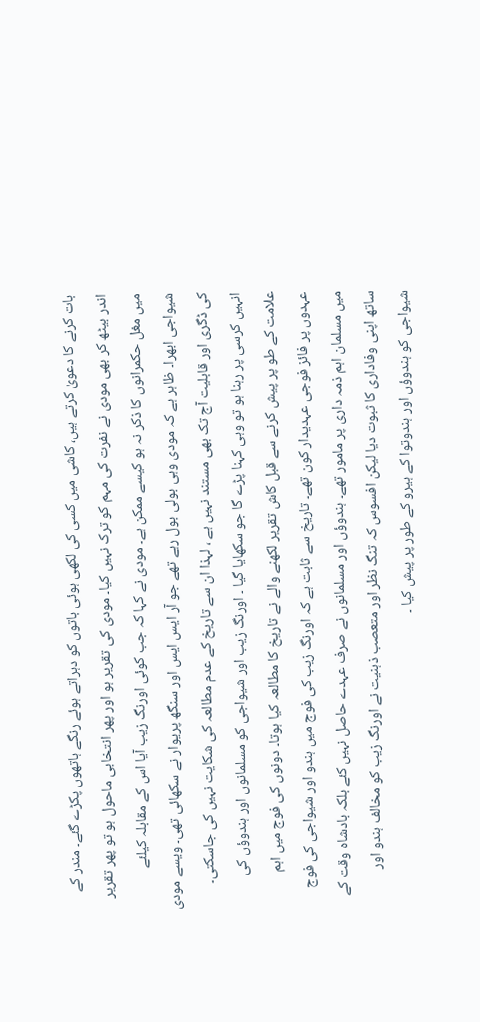بات کرنے کا دعویٰ کرتے ہیں، کاشی میں کسی کی لکھی ہوئی باتوں کو دہراتے ہوئے رنگے ہاتھوں پکڑے گئے۔ مندر کے اندر بیٹھ کر بھی مودی نے نفرت کی مہم کو ترک نہیں کیا۔ مودی کی تقریر ہو اور پھر انتخابی ماحول ہو تو پھر تقریر میں مغل حکمرانوں کا ذکر نہ ہو کیسے ممکن ہے۔ مودی نے کہا کہ جب کوئی اورنگ زیب آیا اس کے مقابلہ کیلئے شیواجی ابھرا۔ ظاہر ہے کہ مودی وہی بولی بول رہے تھے جو آر ایس ایس اور سنگھ پریوار نے سکھائی تھی۔ ویسے مودی کی ڈگری اور قابلیت آج تک بھی مستند نہیں ہے ، لہذا ان سے تاریخ کے عدم مطالعہ کی شکایت نہیں کی جاسکتی۔ انہیں کرسی پر رہنا ہو تو وہی کہنا پڑے گا جو سکھایا گیا ۔ اورنگ زیب اور شیواجی کو مسلمانوں اور ہندوؤں کی علامت کے طو پر پیش کرنے سے قبل کاش تقریر لکھنے والے نے تاریخ کا مطالعہ کیا ہوتا۔ دونوں کی فوج میں اہم عہدوں پر فائز فوجی عہدیدار کون تھے۔ تاریخ سے ثابت ہے کہ اورنگ زیب کی فوج میں ہندو اور شیواجی کی فوج میں مسلمان اہم ذمہ داری پر مامور تھے۔ ہندوؤں اور مسلمانوں نے صرف عہدے حاصل نہیں کئے بلکہ بادشاہ وقت کے ساتھ اپنی وفاداری کا ثبوت دیا لیکن افسوس کہ تنگ نظر اور متعصب ذہنیت نے اورنگ زیب کو مخالف ہندو اور شیواجی کو ہندوؤں اور ہندوتوا کے ہیرو کے طور پر پیش کیا ۔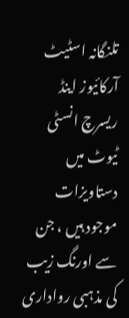تلنگانہ اسٹیٹ آرکائیوز اینڈ ریسرچ انسٹی ٹیوٹ میں دستاویزات موجود ہیں ، جن سے اورنگ زیب کی مذہبی رواداری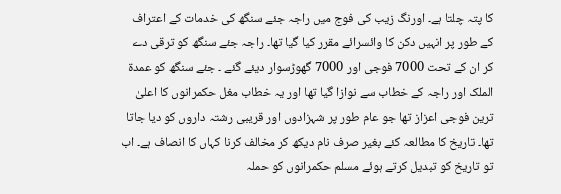کا پتہ چلتا ہے۔ اورنگ زیب کی فوج میں راجہ جئے سنگھ کی خدمات کے اعتراف کے طور پر انہیں دکن کا وائسرائے مقرر کیا گیا تھا۔ راجہ جئے سنگھ کو ترقی دے کر ان کے تحت 7000 فوجی اور 7000 گھوڑسوار دیئے گئے ۔ جئے سنگھ کو عمدۃ الملک اور راجہ کے خطاب سے نوازا گیا تھا اور یہ خطاب مغل حکمرانوں کا اعلیٰ ترین فوجی اعزاز تھا جو عام طور پر شہزادوں اور قریبی رشتہ داروں کو دیا جاتا تھا۔ تاریخ کا مطالعہ کئے بغیر صرف نام دیکھ کر مخالف کرنا کہاں کا انصاف ہے۔ اب تو تاریخ کو تبدیل کرتے ہوئے مسلم حکمرانوں کو حملہ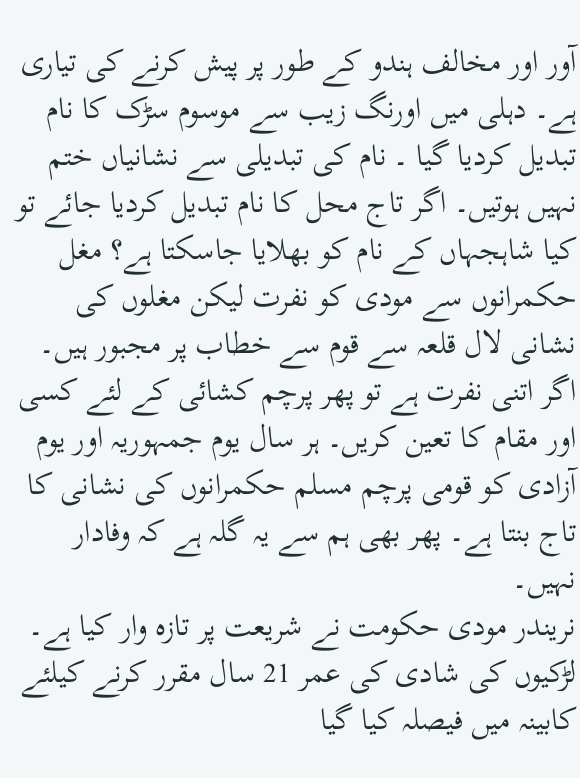آور اور مخالف ہندو کے طور پر پیش کرنے کی تیاری ہے۔ دہلی میں اورنگ زیب سے موسوم سڑک کا نام تبدیل کردیا گیا ۔ نام کی تبدیلی سے نشانیاں ختم نہیں ہوتیں۔ اگر تاج محل کا نام تبدیل کردیا جائے تو کیا شاہجہاں کے نام کو بھلایا جاسکتا ہے؟ مغل حکمرانوں سے مودی کو نفرت لیکن مغلوں کی نشانی لال قلعہ سے قوم سے خطاب پر مجبور ہیں۔ اگر اتنی نفرت ہے تو پھر پرچم کشائی کے لئے کسی اور مقام کا تعین کریں۔ ہر سال یوم جمہوریہ اور یوم آزادی کو قومی پرچم مسلم حکمرانوں کی نشانی کا تاج بنتا ہے۔ پھر بھی ہم سے یہ گلہ ہے کہ وفادار نہیں۔
نریندر مودی حکومت نے شریعت پر تازہ وار کیا ہے۔ لڑکیوں کی شادی کی عمر 21 سال مقرر کرنے کیلئے کابینہ میں فیصلہ کیا گیا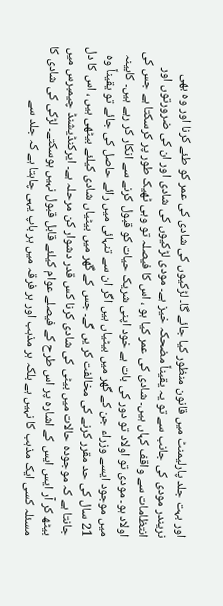اور بہت جلد پارلیمنٹ میں قانون منظور کیا جائے گا۔ لڑکیوں کی شادی کی عمر کو طئے کرنا اور وہ بھی نریندر مودی کی جانب سے تو یہ یقیناً مضحکہ خیز ہے۔ مودی لڑکیوں کی شادی اور ان کی ضرورتوں اور انتظامات سے واقف کہاں ہیں۔ شادی کی عمر کیا ہو ، اس کا فیصلہ تو وہی ٹھیک طور پر کرسکتا ہے جس کی اولاد ہو۔ مودی تو اولاد تو دور کی بات ہے خود اپنی شریک حیات کو قبول کرنے سے انکار کر رہے ہیں۔ کابینہ میں موجود ایسے وزراء جن کے گھر میں بیٹیاں ہیں اگر ان سے تنہائی میں رائے حاصل کی جائے تو یقیناً وہ 21 سال کی حد مقرر کرنے کی مخالفت کر یں گے۔ جس کے گھر میں بیٹیاں شادی کیلئے بیٹھی ہیں ، اس کا دل جانتا ہے کہ موجودہ حالات میں بیٹی کی شادی کرنا کس قدر دشوار کن مرحلہ ہے۔ ایرکنڈیشنڈ چیمبرس میں بیٹھ کر آر ایس ایس کے اشارہ پر اس طرح کے فیصلے عوام کیلئے قابل قبول نہیں ہوسکتے۔ لڑکی کی شادی کا مسئلہ کسی ایک مذہب کا نہیں ہے بلکہ ہر مذہب اور ہر فرقہ میں ہر باپ یہی چاہتا ہے کہ جلد سے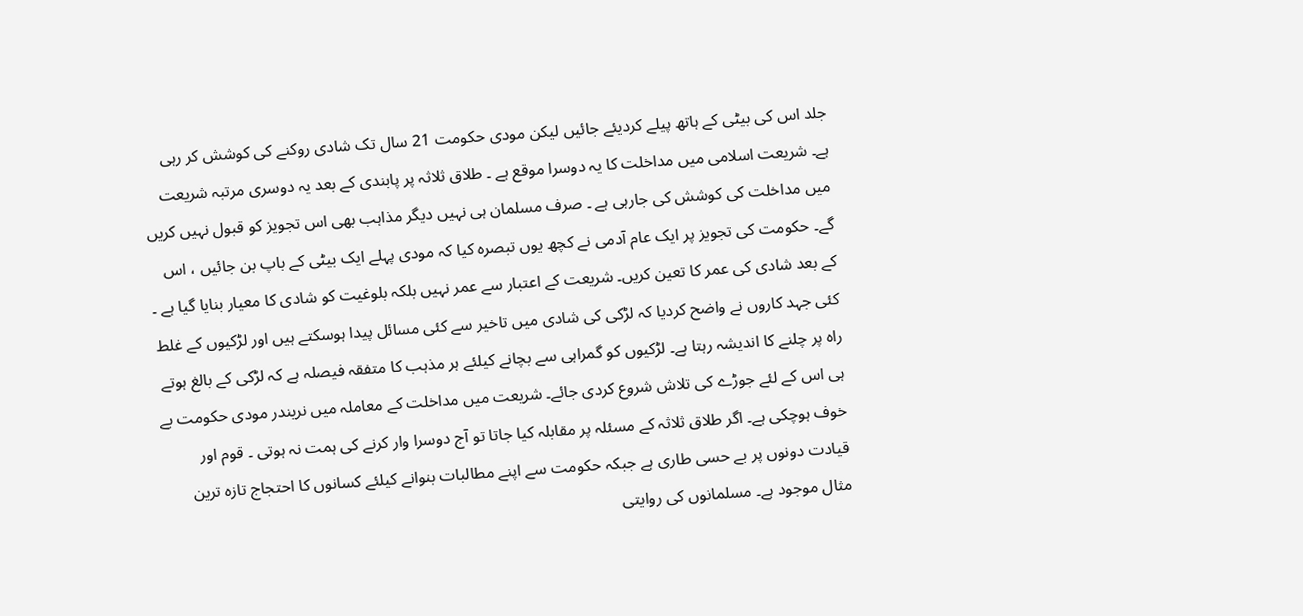جلد اس کی بیٹی کے ہاتھ پیلے کردیئے جائیں لیکن مودی حکومت 21 سال تک شادی روکنے کی کوشش کر رہی ہے۔ شریعت اسلامی میں مداخلت کا یہ دوسرا موقع ہے ۔ طلاق ثلاثہ پر پابندی کے بعد یہ دوسری مرتبہ شریعت میں مداخلت کی کوشش کی جارہی ہے ۔ صرف مسلمان ہی نہیں دیگر مذاہب بھی اس تجویز کو قبول نہیں کریں گے۔ حکومت کی تجویز پر ایک عام آدمی نے کچھ یوں تبصرہ کیا کہ مودی پہلے ایک بیٹی کے باپ بن جائیں ، اس کے بعد شادی کی عمر کا تعین کریں۔ شریعت کے اعتبار سے عمر نہیں بلکہ بلوغیت کو شادی کا معیار بنایا گیا ہے ۔ کئی جہد کاروں نے واضح کردیا کہ لڑکی کی شادی میں تاخیر سے کئی مسائل پیدا ہوسکتے ہیں اور لڑکیوں کے غلط راہ پر چلنے کا اندیشہ رہتا ہے۔ لڑکیوں کو گمراہی سے بچانے کیلئے ہر مذہب کا متفقہ فیصلہ ہے کہ لڑکی کے بالغ ہوتے ہی اس کے لئے جوڑے کی تلاش شروع کردی جائے۔ شریعت میں مداخلت کے معاملہ میں نریندر مودی حکومت بے خوف ہوچکی ہے۔ اگر طلاق ثلاثہ کے مسئلہ پر مقابلہ کیا جاتا تو آج دوسرا وار کرنے کی ہمت نہ ہوتی ۔ قوم اور قیادت دونوں پر بے حسی طاری ہے جبکہ حکومت سے اپنے مطالبات بنوانے کیلئے کسانوں کا احتجاج تازہ ترین مثال موجود ہے۔ مسلمانوں کی روایتی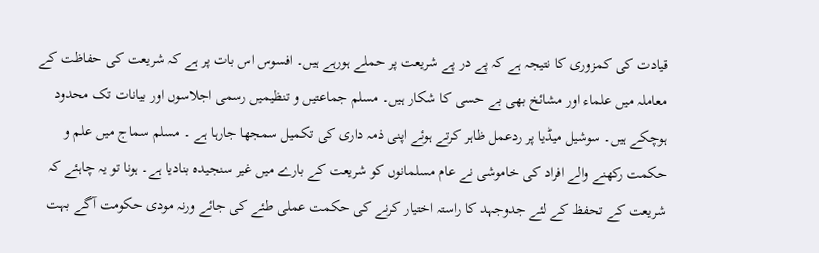قیادت کی کمزوری کا نتیجہ ہے کہ پے در پے شریعت پر حملے ہورہے ہیں۔ افسوس اس بات پر ہے کہ شریعت کی حفاظت کے معاملہ میں علماء اور مشائخ بھی بے حسی کا شکار ہیں۔ مسلم جماعتیں و تنظیمیں رسمی اجلاسوں اور بیانات تک محدود ہوچکے ہیں۔ سوشیل میڈیا پر ردعمل ظاہر کرتے ہوئے اپنی ذمہ داری کی تکمیل سمجھا جارہا ہے ۔ مسلم سماج میں علم و حکمت رکھنے والے افراد کی خاموشی نے عام مسلمانوں کو شریعت کے بارے میں غیر سنجیدہ بنادیا ہے۔ ہونا تو یہ چاہئے کہ شریعت کے تحفظ کے لئے جدوجہد کا راستہ اختیار کرنے کی حکمت عملی طئے کی جائے ورنہ مودی حکومت آگے بہت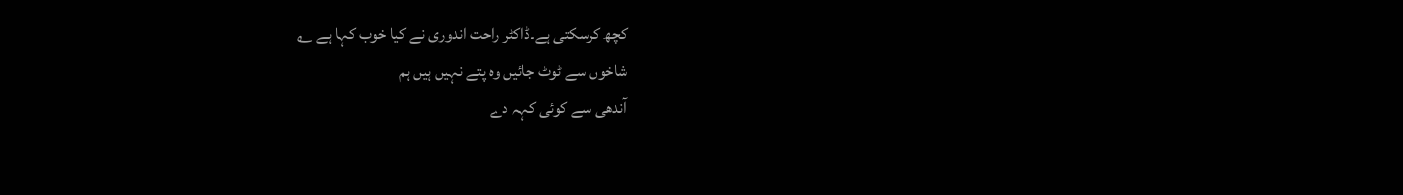کچھ کرسکتی ہے۔ڈاکٹر راحت اندوری نے کیا خوب کہا ہے ؎
شاخوں سے ٹوٹ جائیں وہ پتے نہیں ہیں ہم
آندھی سے کوئی کہہ دے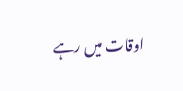اوقات میں رہے